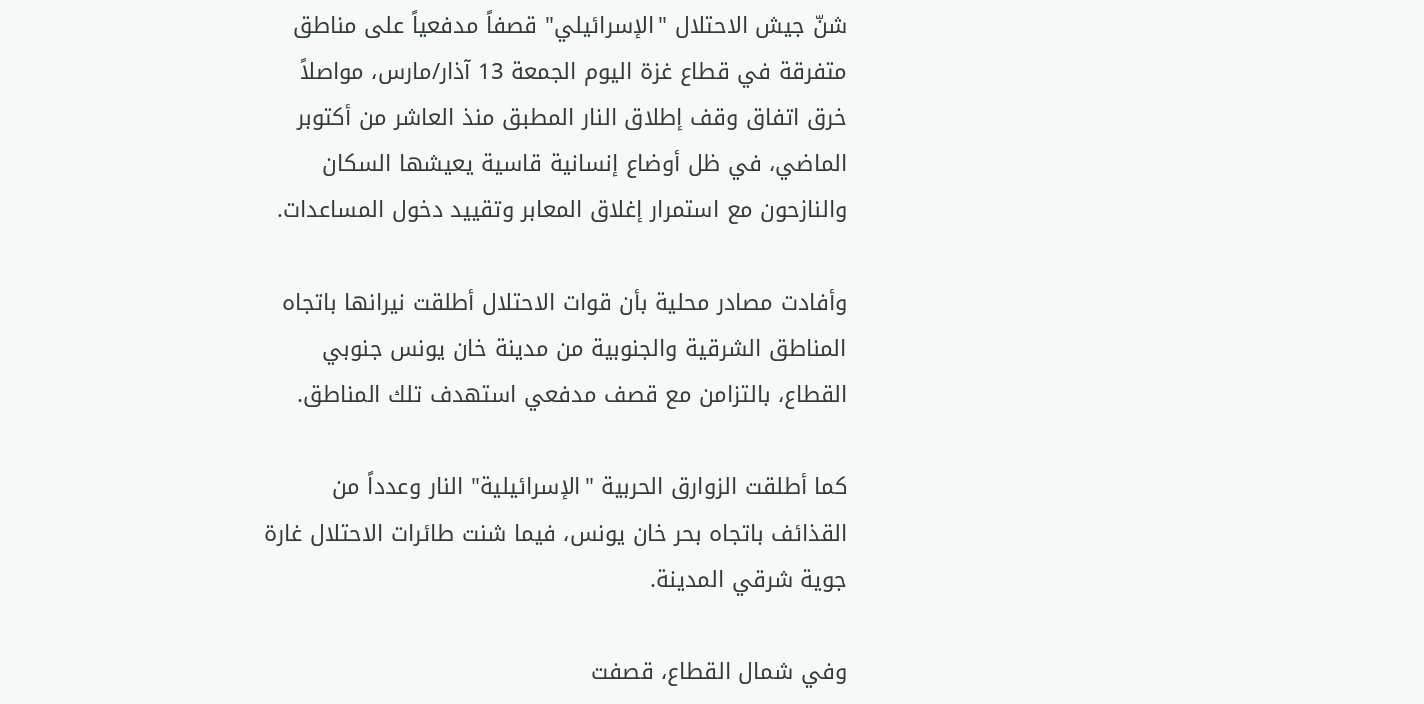شنّ جيش الاحتلال "الإسرائيلي" قصفاً مدفعياً على مناطق متفرقة في قطاع غزة اليوم الجمعة 13 آذار/مارس، مواصلاً خرق اتفاق وقف إطلاق النار المطبق منذ العاشر من أكتوبر الماضي، في ظل أوضاع إنسانية قاسية يعيشها السكان والنازحون مع استمرار إغلاق المعابر وتقييد دخول المساعدات.

وأفادت مصادر محلية بأن قوات الاحتلال أطلقت نيرانها باتجاه المناطق الشرقية والجنوبية من مدينة خان يونس جنوبي القطاع، بالتزامن مع قصف مدفعي استهدف تلك المناطق.

كما أطلقت الزوارق الحربية "الإسرائيلية" النار وعدداً من القذائف باتجاه بحر خان يونس، فيما شنت طائرات الاحتلال غارة جوية شرقي المدينة.

وفي شمال القطاع، قصفت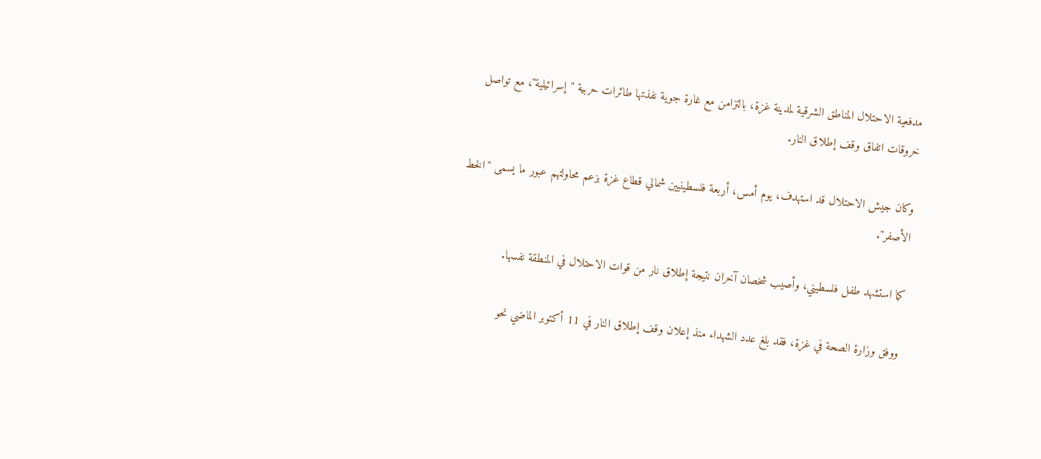مدفعية الاحتلال المناطق الشرقية لمدينة غزة، بالتزامن مع غارة جوية نفذتها طائرات حربية "إسرائيلية"، مع تواصل خروقات اتفاق وقف إطلاق النار.

وكان جيش الاحتلال قد استهدف، يوم أمس، أربعة فلسطينيين شمالي قطاع غزة بزعم محاولتهم عبور ما يسمى "الخط الأصفر".

كما استشهد طفل فلسطيني، وأصيب شخصان آخران نتيجة إطلاق نار من قوات الاحتلال في المنطقة نفسها.

ووفق وزارة الصحة في غزة، فقد بلغ عدد الشهداء منذ إعلان وقف إطلاق النار في 11 أكتوبر الماضي نحو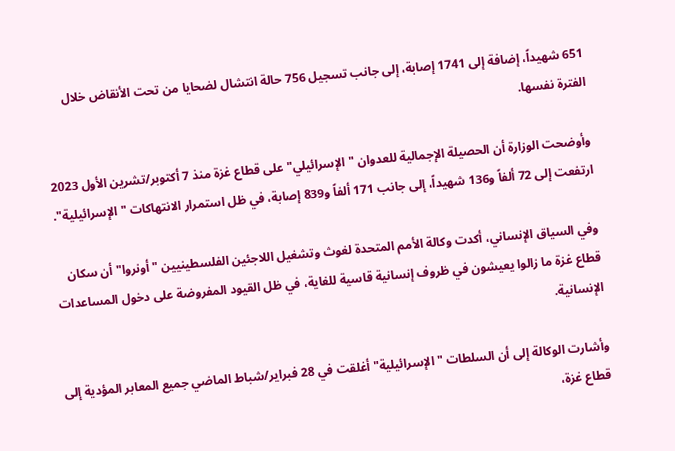651 شهيداً، إضافة إلى 1741 إصابة، إلى جانب تسجيل 756 حالة انتشال لضحايا من تحت الأنقاض خلال الفترة نفسها.

وأوضحت الوزارة أن الحصيلة الإجمالية للعدوان "الإسرائيلي" على قطاع غزة منذ 7 أكتوبر/تشرين الأول 2023 ارتفعت إلى 72 ألفاً و136 شهيداً، إلى جانب 171 ألفاً و839 إصابة، في ظل استمرار الانتهاكات "الإسرائيلية".

وفي السياق الإنساني، أكدت وكالة الأمم المتحدة لغوث وتشغيل اللاجئين الفلسطينيين "أونروا" أن سكان قطاع غزة ما زالوا يعيشون في ظروف إنسانية قاسية للغاية، في ظل القيود المفروضة على دخول المساعدات الإنسانية.

وأشارت الوكالة إلى أن السلطات "الإسرائيلية" أغلقت في 28 فبراير/شباط الماضي جميع المعابر المؤدية إلى قطاع غزة،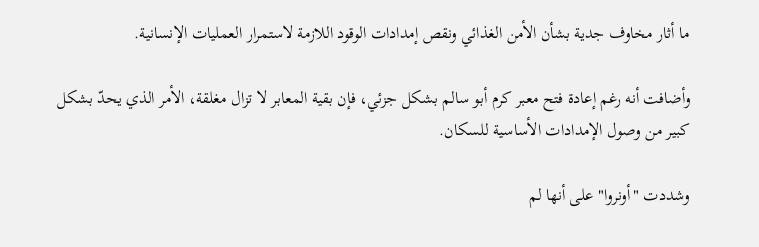ما أثار مخاوف جدية بشأن الأمن الغذائي ونقص إمدادات الوقود اللازمة لاستمرار العمليات الإنسانية.

وأضافت أنه رغم إعادة فتح معبر كرم أبو سالم بشكل جزئي، فإن بقية المعابر لا تزال مغلقة، الأمر الذي يحدّ بشكل كبير من وصول الإمدادات الأساسية للسكان.

وشددت "أونروا" على أنها لم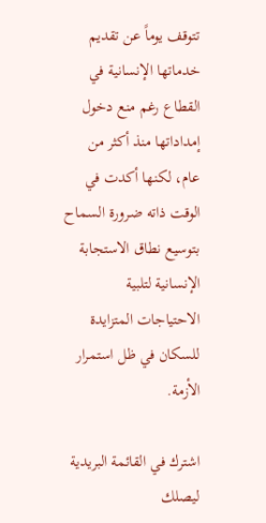تتوقف يوماً عن تقديم خدماتها الإنسانية في القطاع رغم منع دخول إمداداتها منذ أكثر من عام، لكنها أكدت في الوقت ذاته ضرورة السماح بتوسيع نطاق الاستجابة الإنسانية لتلبية الاحتياجات المتزايدة للسكان في ظل استمرار الأزمة.

اشترك في القائمة البريدية ليصلك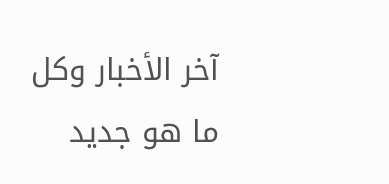آخر الأخبار وكل ما هو جديد